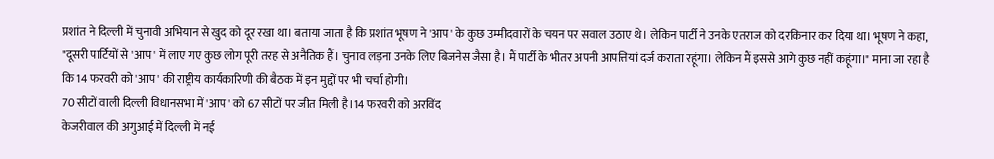प्रशांत ने दिल्ली में चुनावी अभियान से खुद को दूर रखा था। बताया जाता है कि प्रशांत भूषण ने 'आप' के कुछ उम्मीदवारों के चयन पर सवाल उठाए थे। लेकिन पार्टी ने उनके एतराज को दरकिनार कर दिया था। भूषण ने कहा, "दूसरी पार्टियों से 'आप' में लाए गए कुछ लोग पूरी तरह से अनैतिक हैं। चुनाव लड़ना उनके लिए बिजनेस जैसा है। मैं पार्टी के भीतर अपनी आपत्तियां दर्ज कराता रहूंगा। लेकिन मैं इससे आगे कुछ नहीं कहूंगा।" माना जा रहा है कि 14 फरवरी को 'आप' की राष्ट्रीय कार्यकारिणी की बैठक में इन मुद्दों पर भी चर्चा होगी।
70 सीटों वाली दिल्ली विधानसभा में 'आप' को 67 सीटों पर जीत मिली है।14 फरवरी को अरविंद
केजरीवाल की अगुआई में दिल्ली में नई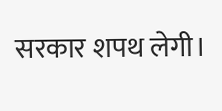सरकार शपथ लेगी।